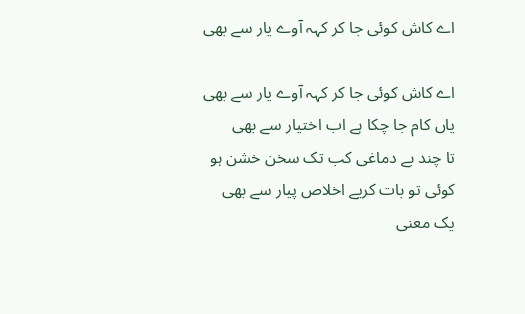اے کاش کوئی جا کر کہہ آوے یار سے بھی

اے کاش کوئی جا کر کہہ آوے یار سے بھی
یاں کام جا چکا ہے اب اختیار سے بھی
تا چند بے دماغی کب تک سخن خشن ہو
کوئی تو بات کریے اخلاص پیار سے بھی
یک معنی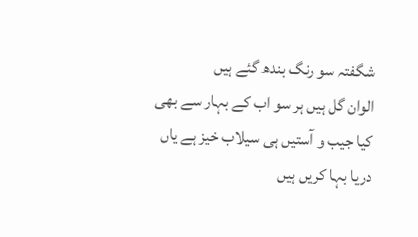شگفتہ سو رنگ بندھ گئے ہیں
الوان گل ہیں ہر سو اب کے بہار سے بھی
کیا جیب و آستیں ہی سیلاب خیز ہے یاں
دریا بہا کریں ہیں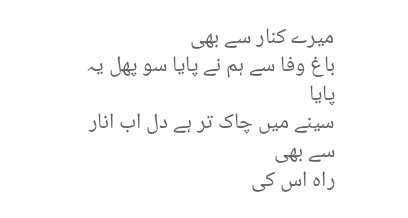میرے کنار سے بھی
باغ وفا سے ہم نے پایا سو پھل یہ پایا
سینے میں چاک تر ہے دل اب انار سے بھی
راہ اس کی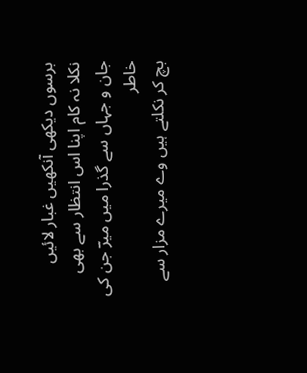برسوں دیکھی آنکھیں غبار لائیں
نکلا نہ کام اپنا اس انتظار سے بھی
جان و جہاں سے گذرا میں میرؔ جن کی خاطر
بچ کر نکلتے ہیں وے میرے مزار سے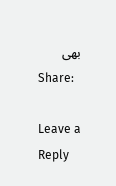بھی
Share:

Leave a Reply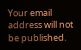Your email address will not be published.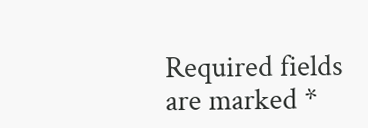Required fields are marked *